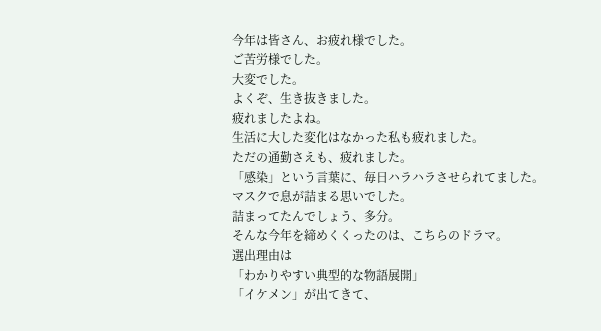今年は皆さん、お疲れ様でした。
ご苦労様でした。
大変でした。
よくぞ、生き抜きました。
疲れましたよね。
生活に大した変化はなかった私も疲れました。
ただの通勤さえも、疲れました。
「感染」という言葉に、毎日ハラハラさせられてました。
マスクで息が詰まる思いでした。
詰まってたんでしょう、多分。
そんな今年を締めくくったのは、こちらのドラマ。
選出理由は
「わかりやすい典型的な物語展開」
「イケメン」が出てきて、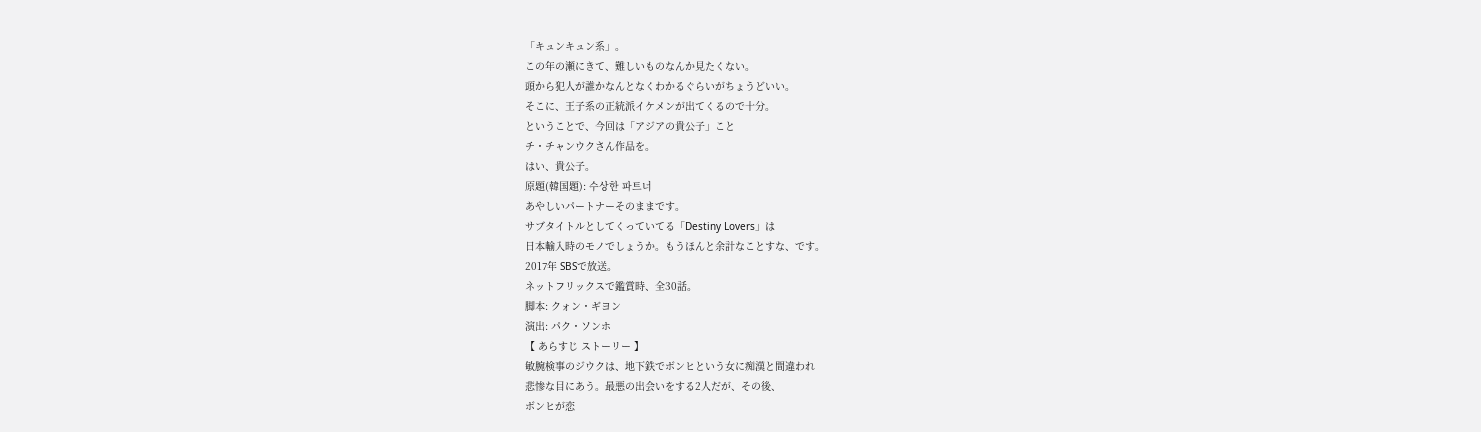「キュンキュン系」。
この年の瀬にきて、難しいものなんか見たくない。
頭から犯人が誰かなんとなくわかるぐらいがちょうどいい。
そこに、王子系の正統派イケメンが出てくるので十分。
ということで、今回は「アジアの貴公子」こと
チ・チャンウクさん作品を。
はい、貴公子。
原題(韓国題): 수상한 파트너
あやしいパートナーそのままです。
サブタイトルとしてくっていてる「Destiny Lovers」は
日本輸入時のモノでしょうか。もうほんと余計なことすな、です。
2017年 SBSで放送。
ネットフリックスで鑑賞時、全30話。
脚本: クォン・ギヨン
演出: パク・ソンホ
【 あらすじ ストーリー 】
敏腕検事のジウクは、地下鉄でボンヒという女に痴漢と間違われ
悲惨な目にあう。最悪の出会いをする2人だが、その後、
ボンヒが恋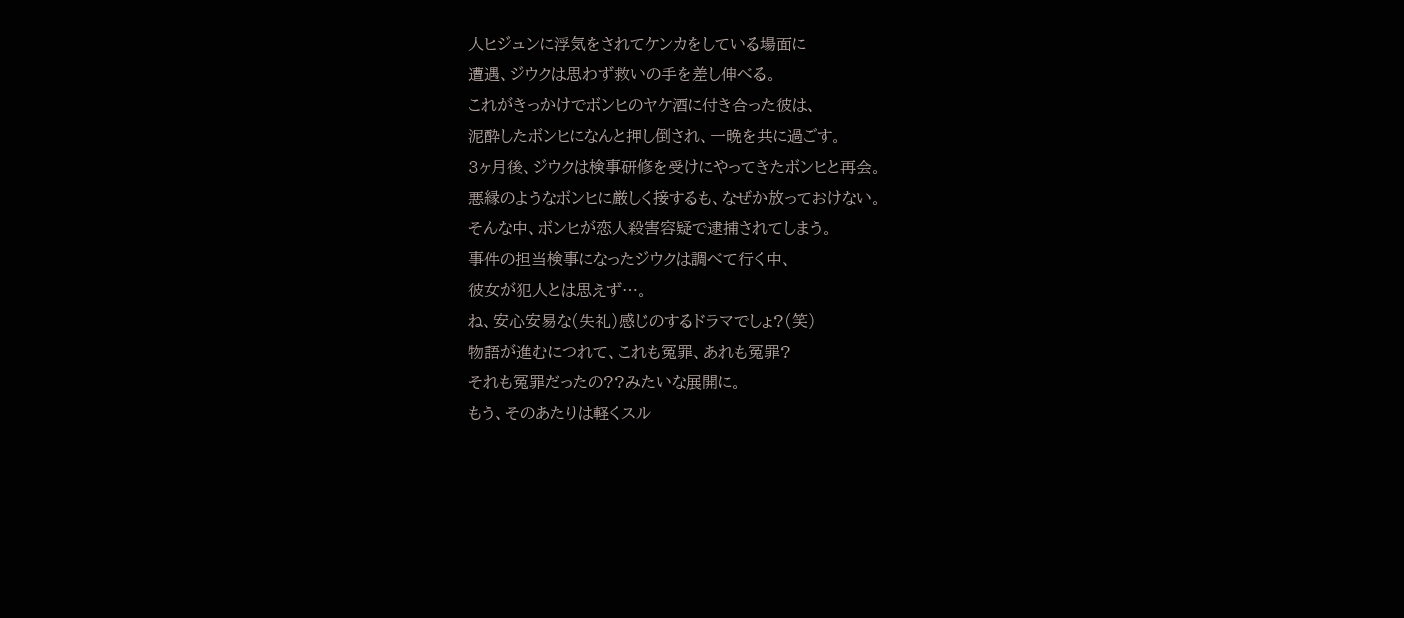人ヒジュンに浮気をされてケンカをしている場面に
遭遇、ジウクは思わず救いの手を差し伸べる。
これがきっかけでボンヒのヤケ酒に付き合った彼は、
泥酔したボンヒになんと押し倒され、一晩を共に過ごす。
3ヶ月後、ジウクは検事研修を受けにやってきたボンヒと再会。
悪縁のようなボンヒに厳しく接するも、なぜか放っておけない。
そんな中、ボンヒが恋人殺害容疑で逮捕されてしまう。
事件の担当検事になったジウクは調べて行く中、
彼女が犯人とは思えず…。
ね、安心安易な(失礼)感じのするドラマでしょ?(笑)
物語が進むにつれて、これも冤罪、あれも冤罪?
それも冤罪だったの??みたいな展開に。
もう、そのあたりは軽くスル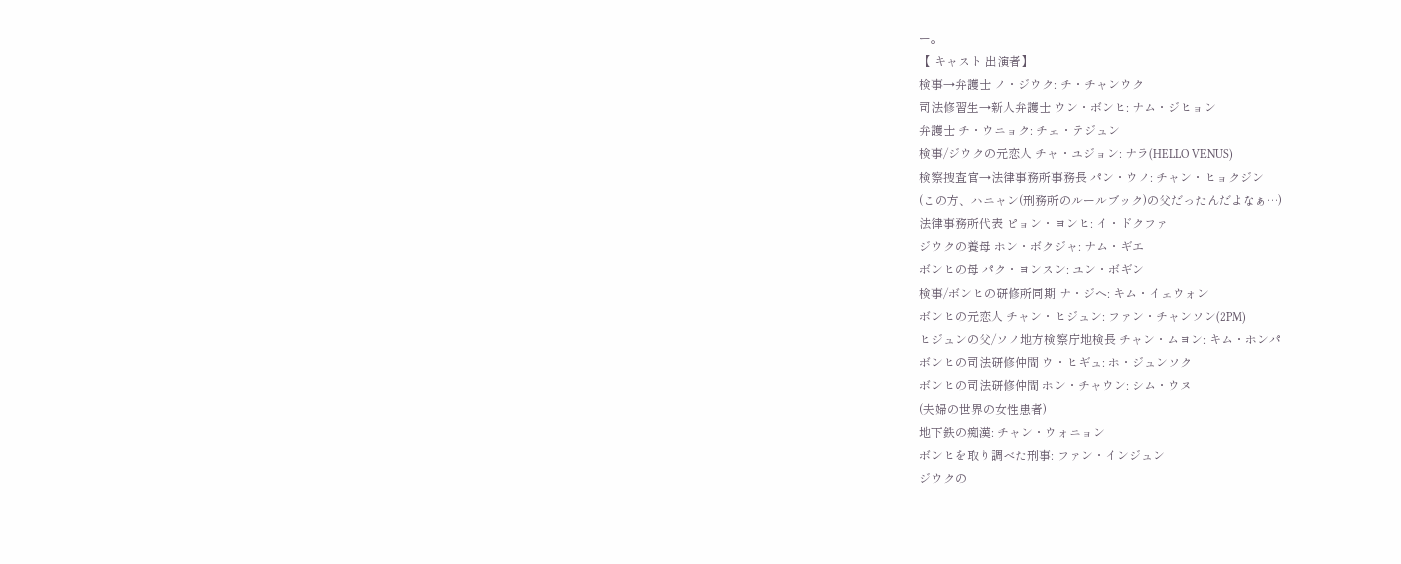ー。
【 キャスト 出演者】
検事→弁護士 ノ・ジウク: チ・チャンウク
司法修習生→新人弁護士 ウン・ボンヒ: ナム・ジヒョン
弁護士 チ・ウニョク: チェ・テジュン
検事/ジウクの元恋人 チャ・ユジョン: ナラ(HELLO VENUS)
検察捜査官→法律事務所事務長 パン・ウノ: チャン・ヒョクジン
(この方、ハニャン(刑務所のルールブック)の父だったんだよなぁ…)
法律事務所代表 ピョン・ヨンヒ: イ・ドクファ
ジウクの養母 ホン・ボクジャ: ナム・ギエ
ボンヒの母 パク・ヨンスン: ユン・ボギン
検事/ボンヒの研修所同期 ナ・ジヘ: キム・イェウォン
ボンヒの元恋人 チャン・ヒジュン: ファン・チャンソン(2PM)
ヒジュンの父/ソノ地方検察庁地検長 チャン・ムヨン: キム・ホンパ
ボンヒの司法研修仲間 ウ・ヒギュ: ホ・ジュンソク
ボンヒの司法研修仲間 ホン・チャウン: シム・ウヌ
(夫婦の世界の女性患者)
地下鉄の痴漢: チャン・ウォニョン
ボンヒを取り調べた刑事: ファン・インジュン
ジウクの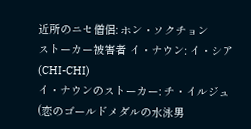近所のニセ僧侶: ホン・ソクチョン
ストーカー被害者 イ・ナウン: イ・シア(CHI-CHI)
イ・ナウンのストーカー: チ・イルジュ
(恋のゴールドメダルの水泳男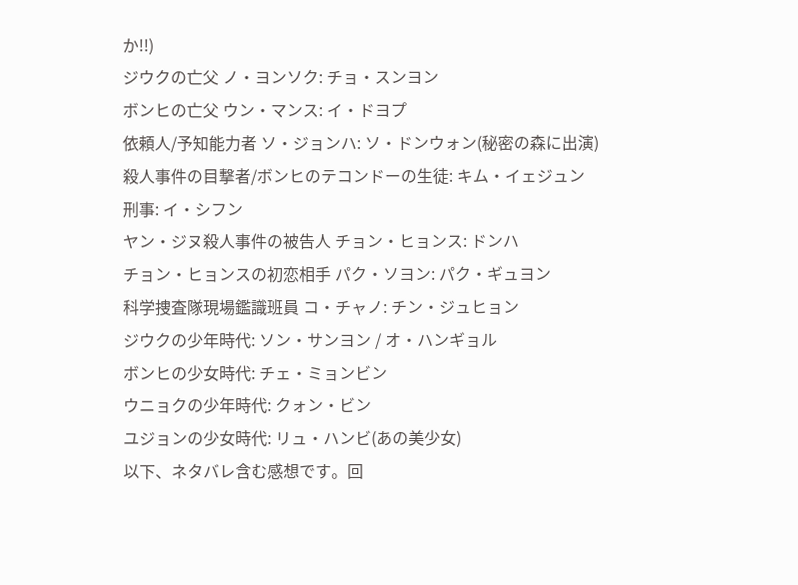か!!)
ジウクの亡父 ノ・ヨンソク: チョ・スンヨン
ボンヒの亡父 ウン・マンス: イ・ドヨプ
依頼人/予知能力者 ソ・ジョンハ: ソ・ドンウォン(秘密の森に出演)
殺人事件の目撃者/ボンヒのテコンドーの生徒: キム・イェジュン
刑事: イ・シフン
ヤン・ジヌ殺人事件の被告人 チョン・ヒョンス: ドンハ
チョン・ヒョンスの初恋相手 パク・ソヨン: パク・ギュヨン
科学捜査隊現場鑑識班員 コ・チャノ: チン・ジュヒョン
ジウクの少年時代: ソン・サンヨン / オ・ハンギョル
ボンヒの少女時代: チェ・ミョンビン
ウニョクの少年時代: クォン・ビン
ユジョンの少女時代: リュ・ハンビ(あの美少女)
以下、ネタバレ含む感想です。回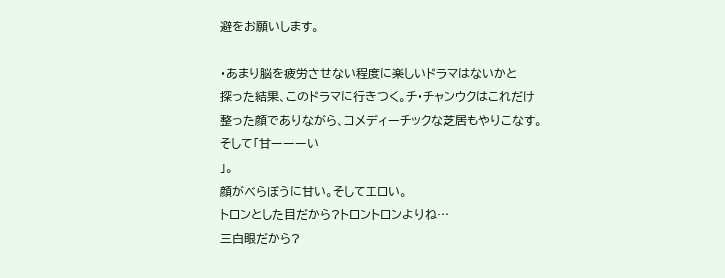避をお願いします。

・あまり脳を疲労させない程度に楽しいドラマはないかと
探った結果、このドラマに行きつく。チ・チャンウクはこれだけ
整った顔でありながら、コメディーチックな芝居もやりこなす。
そして「甘ーーーい
」。
顔がべらぼうに甘い。そしてエロい。
トロンとした目だから?トロントロンよりね…
三白眼だから?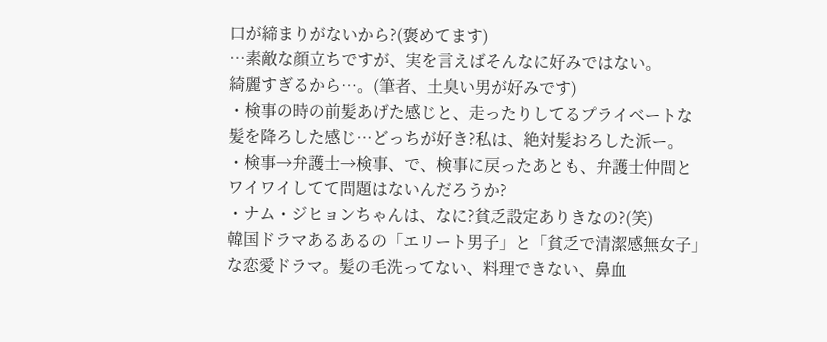口が締まりがないから?(褒めてます)
…素敵な顔立ちですが、実を言えばそんなに好みではない。
綺麗すぎるから…。(筆者、土臭い男が好みです)
・検事の時の前髪あげた感じと、走ったりしてるプライベートな
髪を降ろした感じ…どっちが好き?私は、絶対髪おろした派ー。
・検事→弁護士→検事、で、検事に戻ったあとも、弁護士仲間と
ワイワイしてて問題はないんだろうか?
・ナム・ジヒョンちゃんは、なに?貧乏設定ありきなの?(笑)
韓国ドラマあるあるの「エリート男子」と「貧乏で清潔感無女子」
な恋愛ドラマ。髪の毛洗ってない、料理できない、鼻血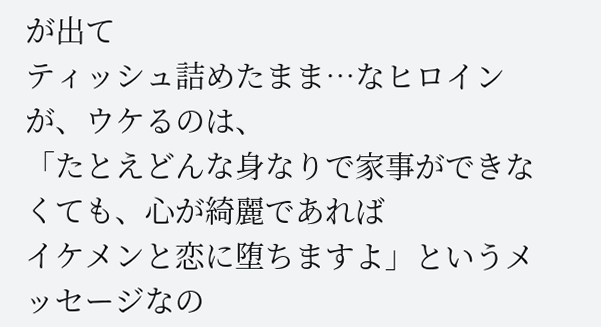が出て
ティッシュ詰めたまま…なヒロインが、ウケるのは、
「たとえどんな身なりで家事ができなくても、心が綺麗であれば
イケメンと恋に堕ちますよ」というメッセージなの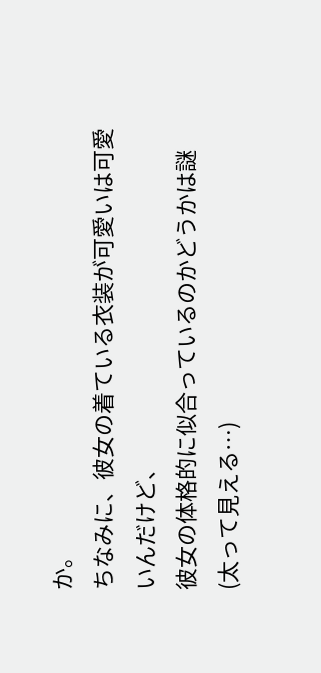か。
ちなみに、彼女の着ている衣装が可愛いは可愛いんだけど、
彼女の体格的に似合っているのかどうかは謎(太って見える…)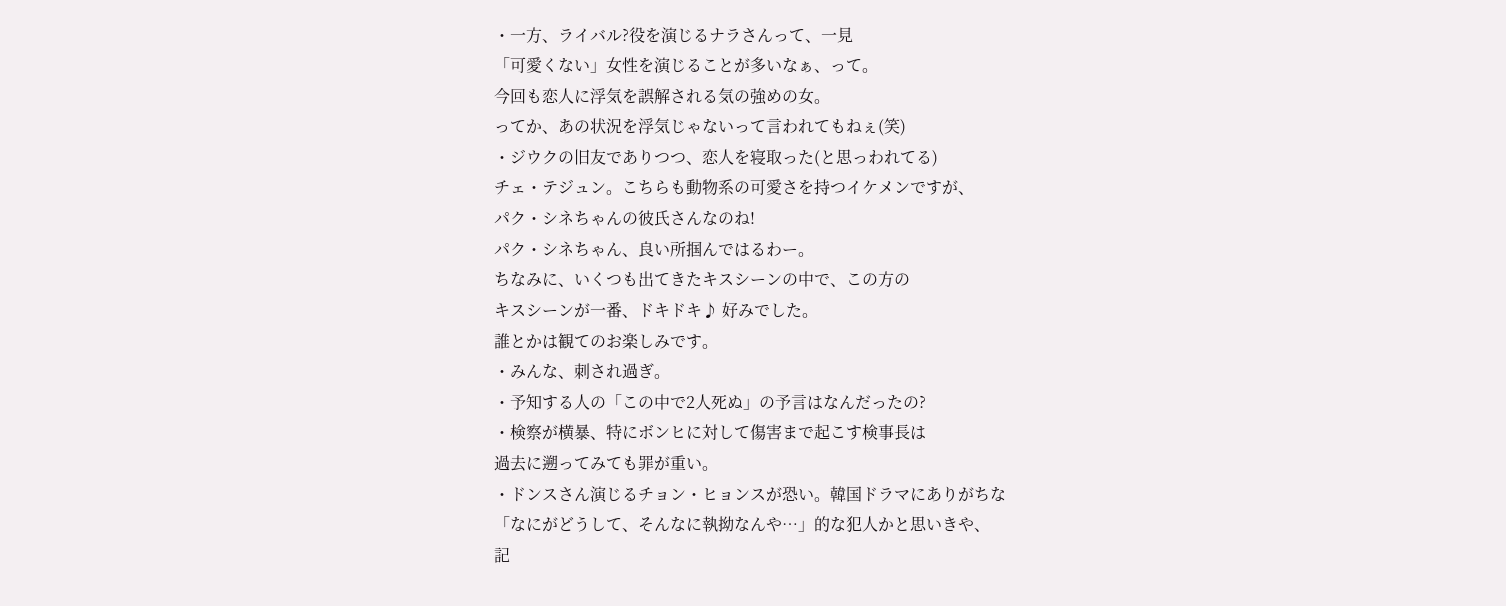・一方、ライバル?役を演じるナラさんって、一見
「可愛くない」女性を演じることが多いなぁ、って。
今回も恋人に浮気を誤解される気の強めの女。
ってか、あの状況を浮気じゃないって言われてもねぇ(笑)
・ジウクの旧友でありつつ、恋人を寝取った(と思っわれてる)
チェ・テジュン。こちらも動物系の可愛さを持つイケメンですが、
パク・シネちゃんの彼氏さんなのね!
パク・シネちゃん、良い所掴んではるわー。
ちなみに、いくつも出てきたキスシーンの中で、この方の
キスシーンが一番、ドキドキ♪ 好みでした。
誰とかは観てのお楽しみです。
・みんな、刺され過ぎ。
・予知する人の「この中で2人死ぬ」の予言はなんだったの?
・検察が横暴、特にボンヒに対して傷害まで起こす検事長は
過去に遡ってみても罪が重い。
・ドンスさん演じるチョン・ヒョンスが恐い。韓国ドラマにありがちな
「なにがどうして、そんなに執拗なんや…」的な犯人かと思いきや、
記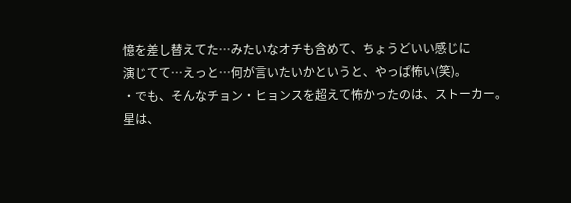憶を差し替えてた…みたいなオチも含めて、ちょうどいい感じに
演じてて…えっと…何が言いたいかというと、やっぱ怖い(笑)。
・でも、そんなチョン・ヒョンスを超えて怖かったのは、ストーカー。
星は、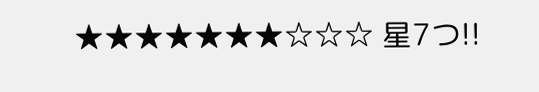★★★★★★★☆☆☆ 星7つ!!